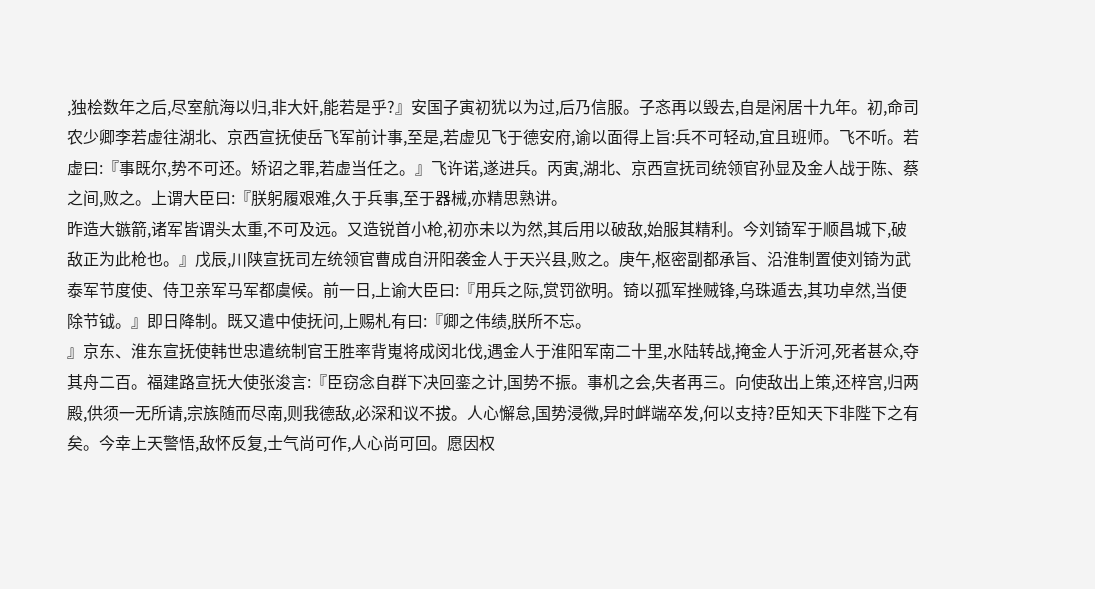,独桧数年之后,尽室航海以归,非大奸,能若是乎?』安国子寅初犹以为过,后乃信服。子忞再以毁去,自是闲居十九年。初,命司农少卿李若虚往湖北、京西宣抚使岳飞军前计事,至是,若虚见飞于德安府,谕以面得上旨:兵不可轻动,宜且班师。飞不听。若虚曰:『事既尔,势不可还。矫诏之罪,若虚当任之。』飞许诺,遂进兵。丙寅,湖北、京西宣抚司统领官孙显及金人战于陈、蔡之间,败之。上谓大臣曰:『朕躬履艰难,久于兵事,至于器械,亦精思熟讲。
昨造大镞箭,诸军皆谓头太重,不可及远。又造锐首小枪,初亦未以为然,其后用以破敌,始服其精利。今刘锜军于顺昌城下,破敌正为此枪也。』戊辰,川陕宣抚司左统领官曹成自汧阳袭金人于天兴县,败之。庚午,枢密副都承旨、沿淮制置使刘锜为武泰军节度使、侍卫亲军马军都虞候。前一日,上谕大臣曰:『用兵之际,赏罚欲明。锜以孤军挫贼锋,乌珠遁去,其功卓然,当便除节钺。』即日降制。既又遣中使抚问,上赐札有曰:『卿之伟绩,朕所不忘。
』京东、淮东宣抚使韩世忠遣统制官王胜率背嵬将成闵北伐,遇金人于淮阳军南二十里,水陆转战,掩金人于沂河,死者甚众,夺其舟二百。福建路宣抚大使张浚言:『臣窃念自群下决回銮之计,国势不振。事机之会,失者再三。向使敌出上策,还梓宫,归两殿,供须一无所请,宗族随而尽南,则我德敌,必深和议不拔。人心懈怠,国势浸微,异时衅端卒发,何以支持?臣知天下非陛下之有矣。今幸上天警悟,敌怀反复,士气尚可作,人心尚可回。愿因权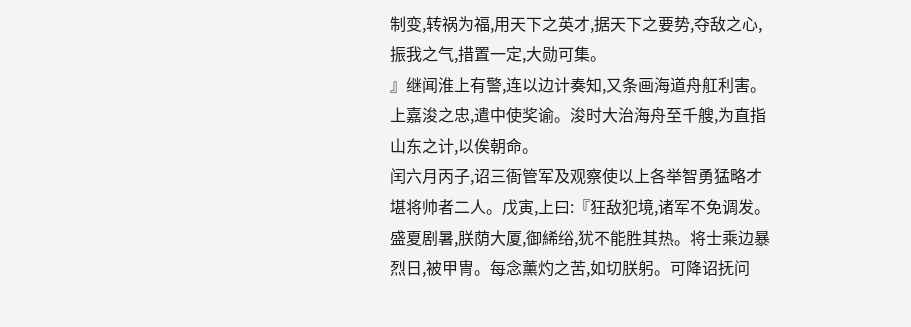制变,转祸为福,用天下之英才,据天下之要势,夺敌之心,振我之气,措置一定,大勋可集。
』继闻淮上有警,连以边计奏知,又条画海道舟舡利害。上嘉浚之忠,遣中使奖谕。浚时大治海舟至千艘,为直指山东之计,以俟朝命。
闰六月丙子,诏三衙管军及观察使以上各举智勇猛略才堪将帅者二人。戊寅,上曰:『狂敌犯境,诸军不免调发。盛夏剧暑,朕荫大厦,御絺绤,犹不能胜其热。将士乘边暴烈日,被甲冑。每念薰灼之苦,如切朕躬。可降诏抚问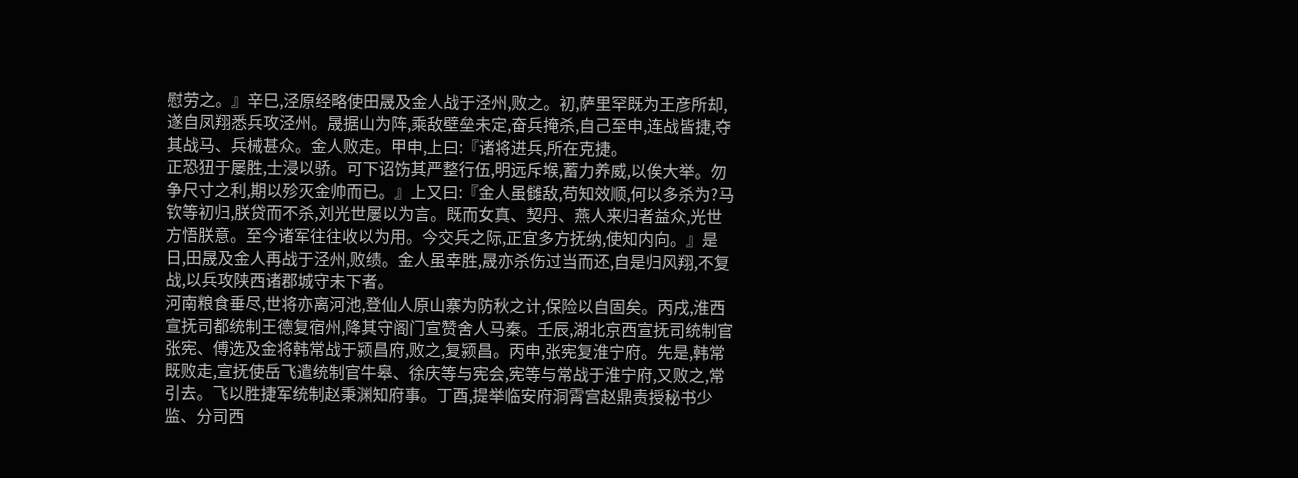慰劳之。』辛巳,泾原经略使田晟及金人战于泾州,败之。初,萨里罕既为王彦所却,遂自凤翔悉兵攻泾州。晟据山为阵,乘敌壁垒未定,奋兵掩杀,自己至申,连战皆捷,夺其战马、兵械甚众。金人败走。甲申,上曰:『诸将进兵,所在克捷。
正恐狃于屡胜,士浸以骄。可下诏饬其严整行伍,明远斥堠,蓄力养威,以俟大举。勿争尺寸之利,期以殄灭金帅而已。』上又曰:『金人虽雠敌,苟知效顺,何以多杀为?马钦等初归,朕贷而不杀,刘光世屡以为言。既而女真、契丹、燕人来归者益众,光世方悟朕意。至今诸军往往收以为用。今交兵之际,正宜多方抚纳,使知内向。』是日,田晟及金人再战于泾州,败绩。金人虽幸胜,晟亦杀伤过当而还,自是归风翔,不复战,以兵攻陕西诸郡城守未下者。
河南粮食垂尽,世将亦离河池,登仙人原山寨为防秋之计,保险以自固矣。丙戌,淮西宣抚司都统制王德复宿州,降其守阁门宣赞舍人马秦。壬辰,湖北京西宣抚司统制官张宪、傅选及金将韩常战于颍昌府,败之,复颍昌。丙申,张宪复淮宁府。先是,韩常既败走,宣抚使岳飞遣统制官牛皋、徐庆等与宪会,宪等与常战于淮宁府,又败之,常引去。飞以胜捷军统制赵秉渊知府事。丁酉,提举临安府洞霄宫赵鼎责授秘书少监、分司西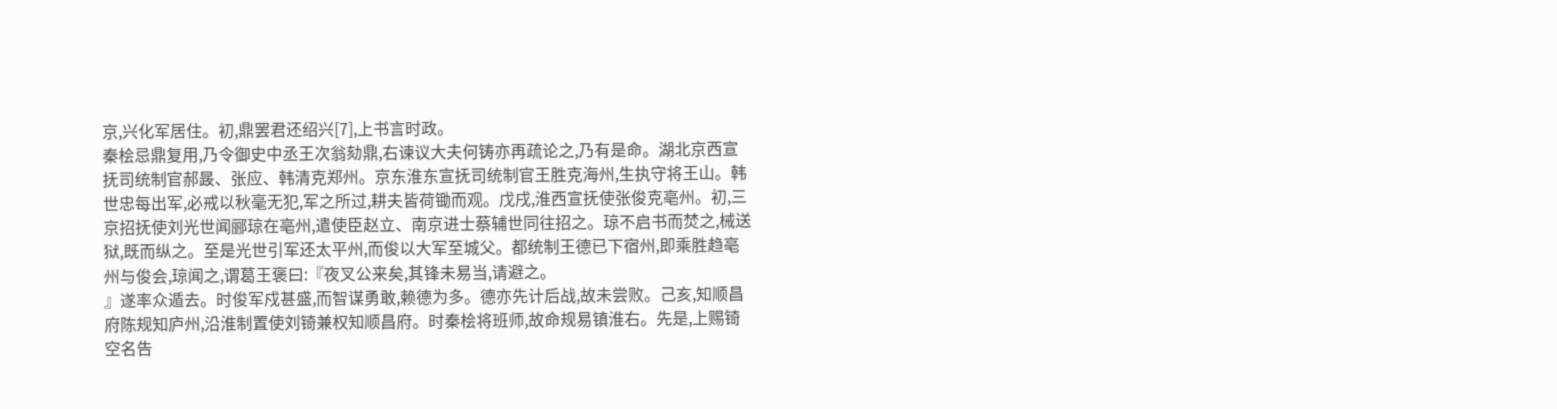京,兴化军居住。初,鼎罢君还绍兴[7],上书言时政。
秦桧忌鼎复用,乃令御史中丞王次翁劾鼎,右谏议大夫何铸亦再疏论之,乃有是命。湖北京西宣抚司统制官郝晸、张应、韩清克郑州。京东淮东宣抚司统制官王胜克海州,生执守将王山。韩世忠每出军,必戒以秋毫无犯,军之所过,耕夫皆荷锄而观。戊戌,淮西宣抚使张俊克亳州。初,三京招抚使刘光世闻郦琼在亳州,遣使臣赵立、南京进士蔡辅世同往招之。琼不启书而焚之,械送狱,既而纵之。至是光世引军还太平州,而俊以大军至城父。都统制王德已下宿州,即乘胜趋亳州与俊会,琼闻之,谓葛王褒曰:『夜叉公来矣,其锋未易当,请避之。
』遂率众遁去。时俊军戍甚盛,而智谋勇敢,赖德为多。德亦先计后战,故未尝败。己亥,知顺昌府陈规知庐州,沿淮制置使刘锜兼权知顺昌府。时秦桧将班师,故命规易镇淮右。先是,上赐锜空名告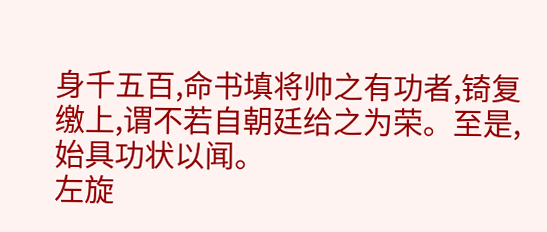身千五百,命书填将帅之有功者,锜复缴上,谓不若自朝廷给之为荣。至是,始具功状以闻。
左旋